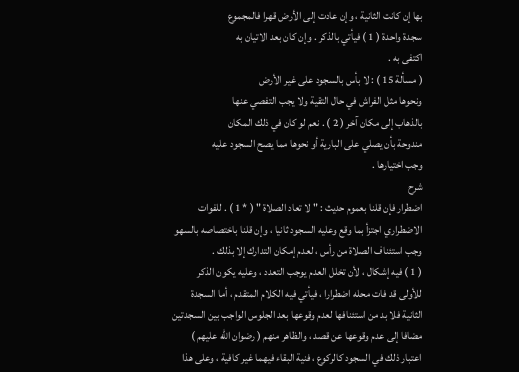بها إن كانت الثانية ، وإن عادت إلى الأرض قهرا فالمجموع
سجدة واحدة ( 1 ) فيأتي بالذكر . وإن كان بعد الاتيان به
اكتفى به .
( مسألة 15 ) : لا بأس بالسجود على غير الأرض
ونحوها مثل الفراش في حال التقية ولا يجب التفصي عنها
بالذهاب إلى مكان آخر ( 2 ) . نعم لو كان في ذلك المكان
مندوحة بأن يصلي على البارية أو نحوها مما يصح السجود عليه
وجب اختيارها .
شرح
اضطرار فإن قلنا بعموم حديث : " لا تعاد الصلاة " ( * 1 ) . للفوات
الاضطراري اجتزأ بما وقع وعليه السجود ثانيا ، وإن قلنا باختصاصه بالسهو
وجب استئناف الصلاة من رأس ، لعدم إمكان التدارك إلا بذلك .
( 1 ) فيه إشكال ، لأن تخلل العدم يوجب التعدد ، وعليه يكون الذكر
للأولى قد فات محله اضطرارا ، فيأتي فيه الكلام المتقدم ، أما السجدة
الثانية فلا بد من استئنافها لعدم وقوعها بعد الجلوس الواجب بين السجدتين
مضافا إلى عدم وقوعها عن قصد ، والظاهر منهم ( رضوان الله عليهم )
اعتبار ذلك في السجود كالركوع ، فنية البقاء فيهما غير كافية ، وعلى هذا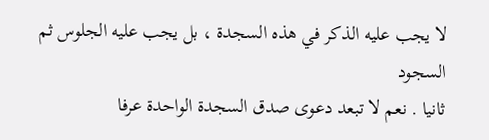لا يجب عليه الذكر في هذه السجدة ، بل يجب عليه الجلوس ثم السجود
ثانيا . نعم لا تبعد دعوى صدق السجدة الواحدة عرفا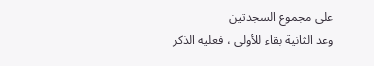على مجموع السجدتين
وعد الثانية بقاء للأولى ، فعليه الذكر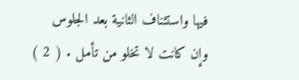فيها واستئناف الثانية بعد الجلوس
وإن كانت لا تخلو من تأمل . ( 2 )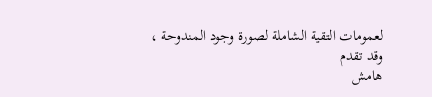لعمومات التقية الشاملة لصورة وجود المندوحة ، وقد تقدم
هامش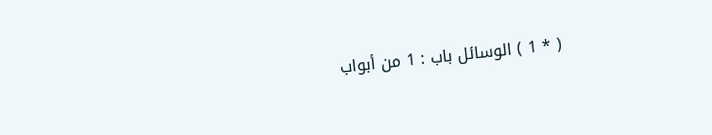( * 1 ) الوسائل باب : 1 من أبواب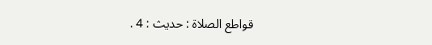قواطع الصلاة : حديث : 4 .